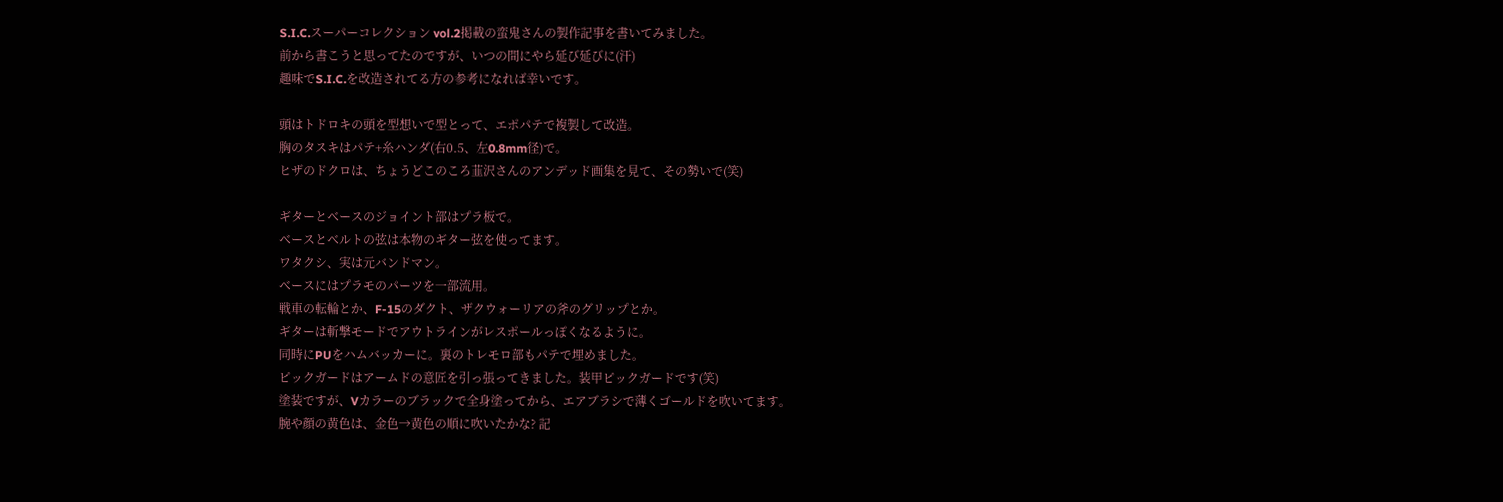S.I.C.スーパーコレクション vol.2掲載の蛮鬼さんの製作記事を書いてみました。
前から書こうと思ってたのですが、いつの間にやら延び延びに(汗)
趣味でS.I.C.を改造されてる方の参考になれば幸いです。

頭はトドロキの頭を型想いで型とって、エポパテで複製して改造。
胸のタスキはパテ+糸ハンダ(右0.5、左0.8mm径)で。
ヒザのドクロは、ちょうどこのころ韮沢さんのアンデッド画集を見て、その勢いで(笑)

ギターとベースのジョイント部はプラ板で。
ベースとベルトの弦は本物のギター弦を使ってます。
ワタクシ、実は元バンドマン。
ベースにはプラモのパーツを一部流用。
戦車の転輪とか、F-15のダクト、ザクウォーリアの斧のグリップとか。
ギターは斬撃モードでアウトラインがレスポールっぽくなるように。
同時にPUをハムバッカーに。裏のトレモロ部もパテで埋めました。
ピックガードはアームドの意匠を引っ張ってきました。装甲ピックガードです(笑)
塗装ですが、Vカラーのブラックで全身塗ってから、エアブラシで薄くゴールドを吹いてます。
腕や顔の黄色は、金色→黄色の順に吹いたかな? 記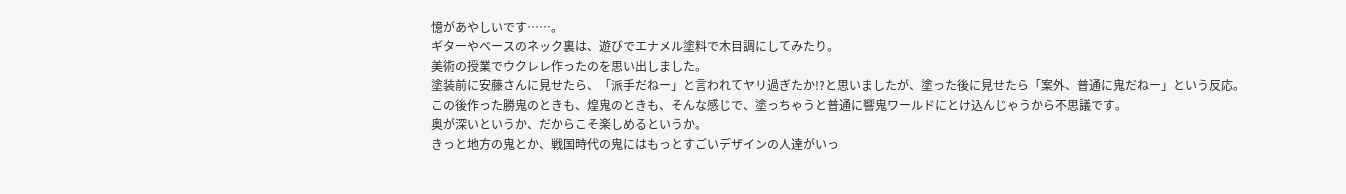憶があやしいです……。
ギターやベースのネック裏は、遊びでエナメル塗料で木目調にしてみたり。
美術の授業でウクレレ作ったのを思い出しました。
塗装前に安藤さんに見せたら、「派手だねー」と言われてヤリ過ぎたか!?と思いましたが、塗った後に見せたら「案外、普通に鬼だねー」という反応。
この後作った勝鬼のときも、煌鬼のときも、そんな感じで、塗っちゃうと普通に響鬼ワールドにとけ込んじゃうから不思議です。
奥が深いというか、だからこそ楽しめるというか。
きっと地方の鬼とか、戦国時代の鬼にはもっとすごいデザインの人達がいっ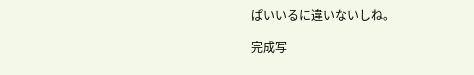ぱいいるに違いないしね。

完成写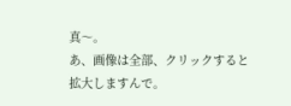真〜。
あ、画像は全部、クリックすると拡大しますんで。